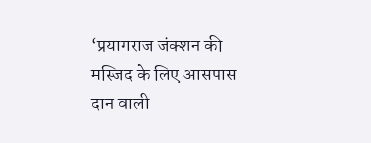‘प्रयागराज जंक्शन की मस्जिद के लिए आसपास दान वाली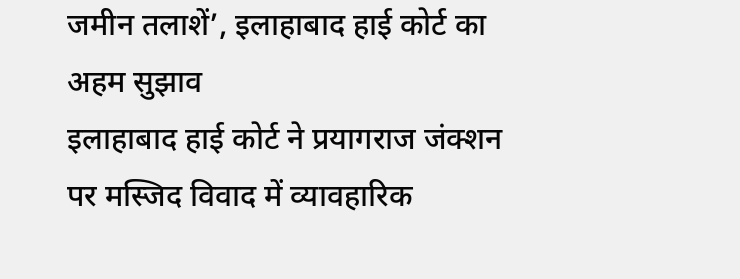जमीन तलाशें’, इलाहाबाद हाई कोर्ट का अहम सुझाव
इलाहाबाद हाई कोर्ट ने प्रयागराज जंक्शन पर मस्जिद विवाद में व्यावहारिक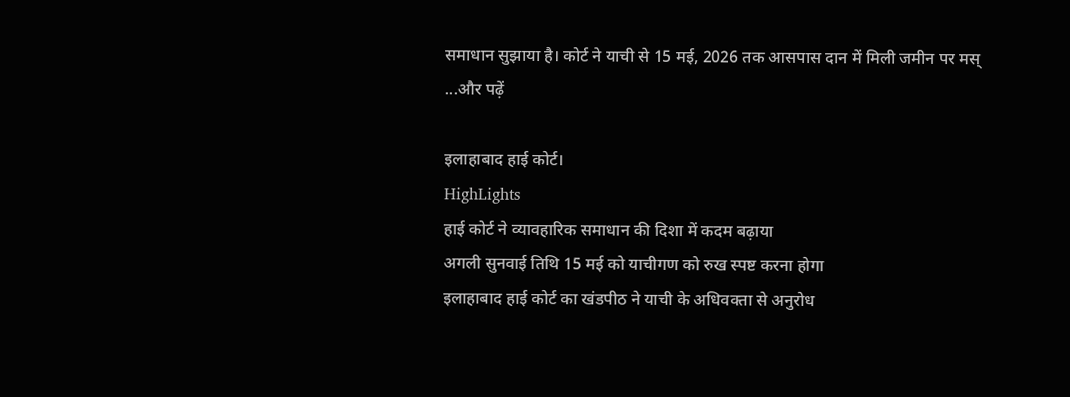समाधान सुझाया है। कोर्ट ने याची से 15 मई, 2026 तक आसपास दान में मिली जमीन पर मस् ...और पढ़ें

इलाहाबाद हाई कोर्ट।
HighLights
हाई कोर्ट ने व्यावहारिक समाधान की दिशा में कदम बढ़ाया
अगली सुनवाई तिथि 15 मई को याचीगण को रुख स्पष्ट करना होगा
इलाहाबाद हाई कोर्ट का खंडपीठ ने याची के अधिवक्ता से अनुरोध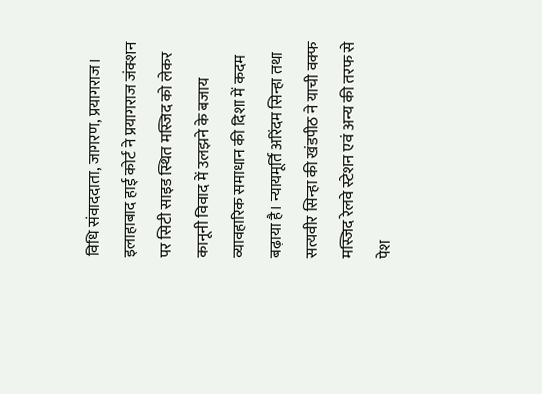विधि संवाददाता, जागरण, प्रयागराज। इलाहाबाद हाई कोर्ट ने प्रयागराज जंक्शन पर सिटी साइड स्थित मस्जिद को लेकर कानूनी विवाद में उलझने के बजाय व्यावहारिक समाधान की दिशा में कदम बढ़ाया है। न्यायमूर्ति अरिंदम सिन्हा तथा सत्यवीर सिन्हा की खंडपीठ ने याची वक्फ मस्जिद रेलवे स्टेशन एवं अन्य की तरफ से पेश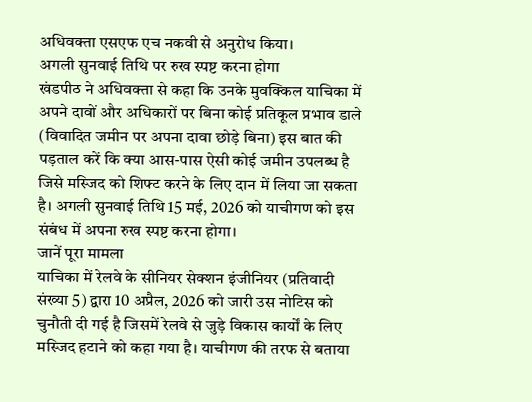अधिवक्ता एसएफ एच नकवी से अनुरोध किया।
अगली सुनवाई तिथि पर रुख स्पष्ट करना होगा
खंडपीठ ने अधिवक्ता से कहा कि उनके मुवक्किल याचिका में अपने दावों और अधिकारों पर बिना कोई प्रतिकूल प्रभाव डाले (विवादित जमीन पर अपना दावा छोड़े बिना) इस बात की पड़ताल करें कि क्या आस-पास ऐसी कोई जमीन उपलब्ध है जिसे मस्जिद को शिफ्ट करने के लिए दान में लिया जा सकता है। अगली सुनवाई तिथि 15 मई, 2026 को याचीगण को इस संबंध में अपना रुख स्पष्ट करना होगा।
जानें पूरा मामला
याचिका में रेलवे के सीनियर सेक्शन इंजीनियर (प्रतिवादी संख्या 5) द्वारा 10 अप्रैल, 2026 को जारी उस नोटिस को चुनौती दी गई है जिसमें रेलवे से जुड़े विकास कार्यों के लिए मस्जिद हटाने को कहा गया है। याचीगण की तरफ से बताया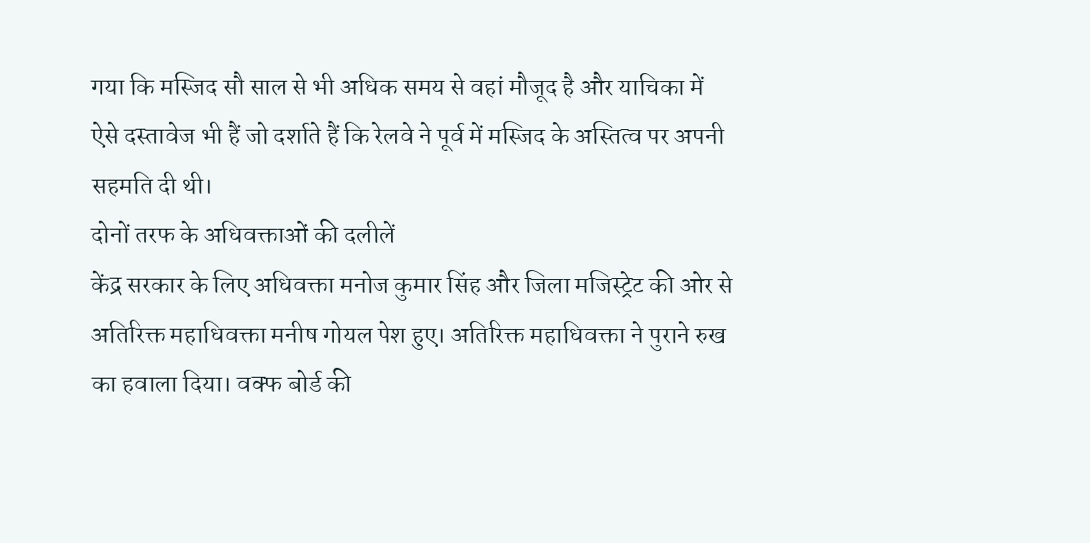गया कि मस्जिद सौ साल से भी अधिक समय से वहां मौजूद है और याचिका में ऐसे दस्तावेज भी हैं जो दर्शाते हैं कि रेलवे ने पूर्व में मस्जिद के अस्तित्व पर अपनी सहमति दी थी।
दोनों तरफ के अधिवक्ताओं की दलीलें
केंद्र सरकार के लिए अधिवक्ता मनोज कुमार सिंह और जिला मजिस्ट्रेट की ओर से अतिरिक्त महाधिवक्ता मनीष गोयल पेश हुए। अतिरिक्त महाधिवक्ता ने पुराने रुख का हवाला दिया। वक्फ बोर्ड की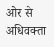ओर से अधिवक्ता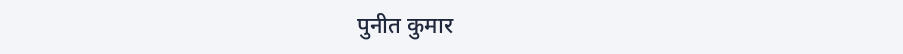पुनीत कुमार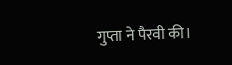गुप्ता ने पैरवी की।